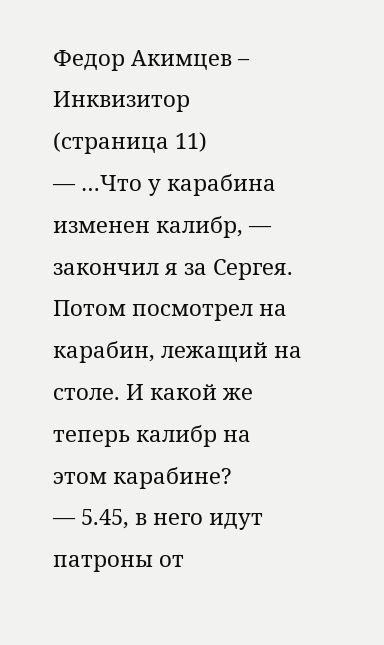Федор Акимцев – Инквизитор (страница 11)
— …Что у карабина изменен калибр, — закончил я за Сергея. Потом посмотрел на карабин, лежащий на столе. И какой же теперь калибр на этом карабине?
— 5.45, в него идут патроны от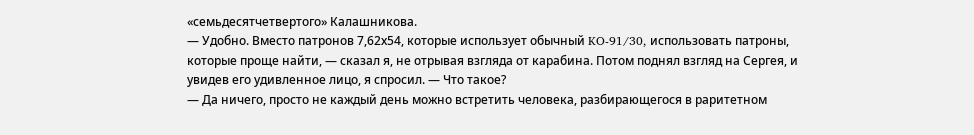«семьдесятчетвертого» Калашникова.
— Удобно. Вместо патронов 7,62х54, которые использует обычный KO-91/30, использовать патроны, которые проще найти, — сказал я, не отрывая взгляда от карабина. Потом поднял взгляд на Сергея, и увидев его удивленное лицо, я спросил. — Что такое?
— Да ничего, просто не каждый день можно встретить человека, разбирающегося в раритетном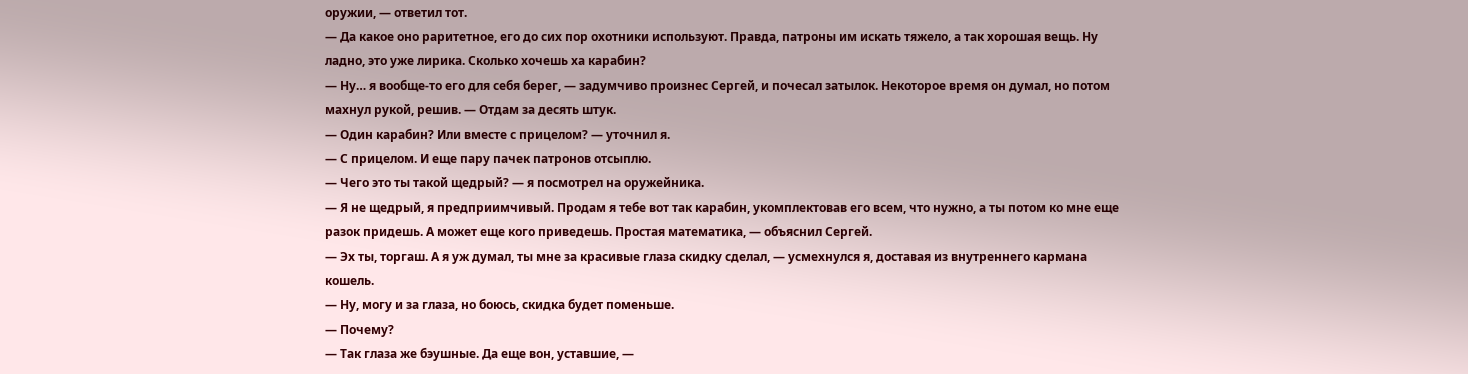оружии, — ответил тот.
— Да какое оно раритетное, его до сих пор охотники используют. Правда, патроны им искать тяжело, а так хорошая вещь. Ну ладно, это уже лирика. Сколько хочешь ха карабин?
— Ну… я вообще-то его для себя берег, — задумчиво произнес Сергей, и почесал затылок. Некоторое время он думал, но потом махнул рукой, решив. — Отдам за десять штук.
— Один карабин? Или вместе с прицелом? — уточнил я.
— С прицелом. И еще пару пачек патронов отсыплю.
— Чего это ты такой щедрый? — я посмотрел на оружейника.
— Я не щедрый, я предприимчивый. Продам я тебе вот так карабин, укомплектовав его всем, что нужно, а ты потом ко мне еще разок придешь. А может еще кого приведешь. Простая математика, — объяснил Сергей.
— Эх ты, торгаш. А я уж думал, ты мне за красивые глаза скидку сделал, — усмехнулся я, доставая из внутреннего кармана кошель.
— Ну, могу и за глаза, но боюсь, скидка будет поменьше.
— Почему?
— Так глаза же бэушные. Да еще вон, уставшие, —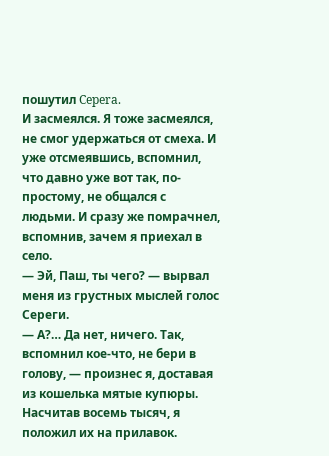пошутил Cepera.
И засмеялся. Я тоже засмеялся, не смог удержаться от смеха. И уже отсмеявшись, вспомнил, что давно уже вот так, по-простому, не общался с людьми. И сразу же помрачнел, вспомнив, зачем я приехал в село.
— Эй, Паш, ты чего? — вырвал меня из грустных мыслей голос Сереги.
— А?… Да нет, ничего. Так, вспомнил кое-что, не бери в голову, — произнес я, доставая из кошелька мятые купюры. Насчитав восемь тысяч, я положил их на прилавок.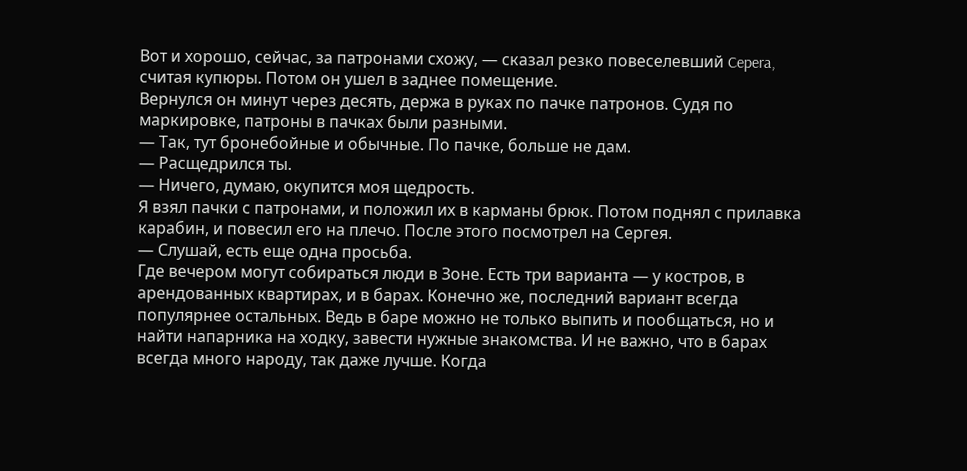Вот и хорошо, сейчас, за патронами схожу, — сказал резко повеселевший Cepera, считая купюры. Потом он ушел в заднее помещение.
Вернулся он минут через десять, держа в руках по пачке патронов. Судя по маркировке, патроны в пачках были разными.
— Так, тут бронебойные и обычные. По пачке, больше не дам.
— Расщедрился ты.
— Ничего, думаю, окупится моя щедрость.
Я взял пачки с патронами, и положил их в карманы брюк. Потом поднял с прилавка карабин, и повесил его на плечо. После этого посмотрел на Сергея.
— Слушай, есть еще одна просьба.
Где вечером могут собираться люди в Зоне. Есть три варианта — у костров, в арендованных квартирах, и в барах. Конечно же, последний вариант всегда популярнее остальных. Ведь в баре можно не только выпить и пообщаться, но и найти напарника на ходку, завести нужные знакомства. И не важно, что в барах всегда много народу, так даже лучше. Когда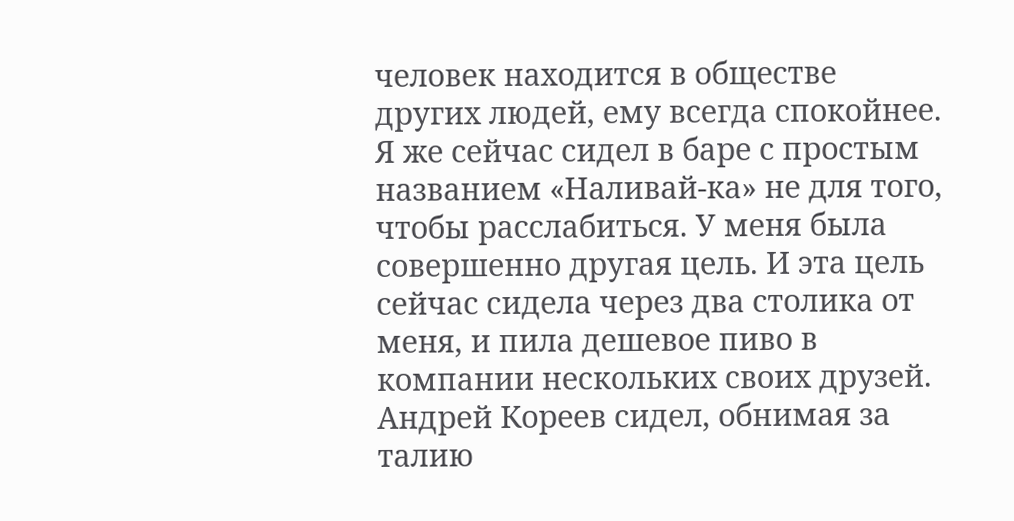человек находится в обществе других людей, ему всегда спокойнее.
Я же сейчас сидел в баре с простым названием «Наливай-ка» не для того, чтобы расслабиться. У меня была совершенно другая цель. И эта цель сейчас сидела через два столика от меня, и пила дешевое пиво в компании нескольких своих друзей.
Андрей Кореев сидел, обнимая за талию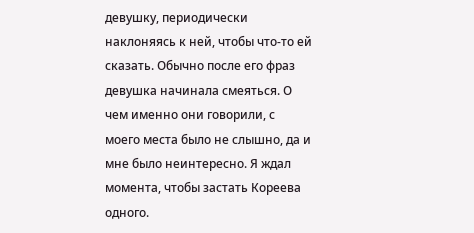девушку, периодически наклоняясь к ней, чтобы что-то ей сказать. Обычно после его фраз девушка начинала смеяться. О чем именно они говорили, с моего места было не слышно, да и мне было неинтересно. Я ждал момента, чтобы застать Кореева одного.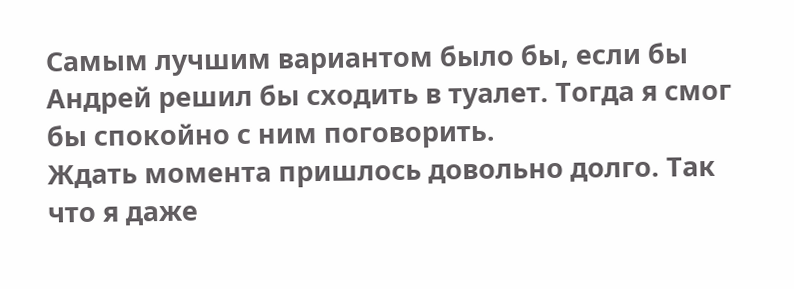Самым лучшим вариантом было бы, если бы Андрей решил бы сходить в туалет. Тогда я смог бы спокойно с ним поговорить.
Ждать момента пришлось довольно долго. Так что я даже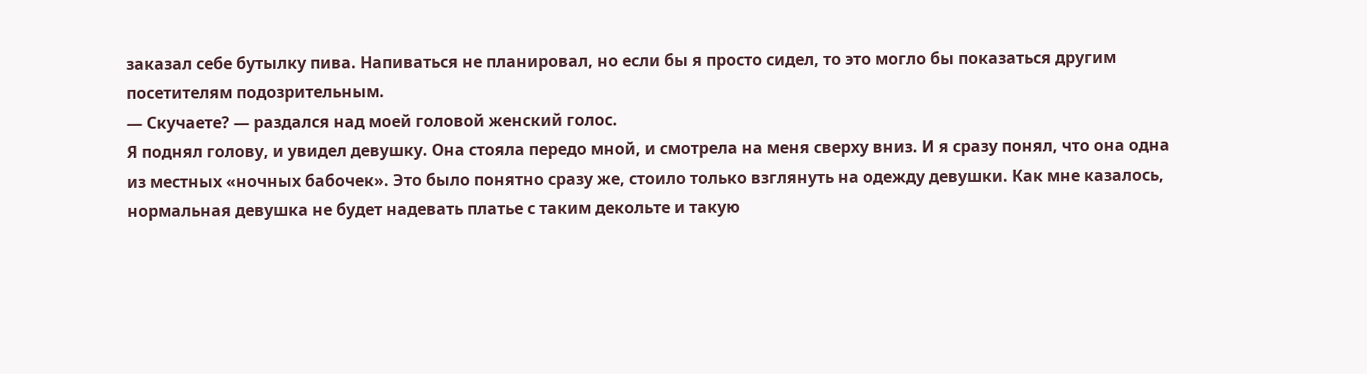заказал себе бутылку пива. Напиваться не планировал, но если бы я просто сидел, то это могло бы показаться другим посетителям подозрительным.
— Скучаете? — раздался над моей головой женский голос.
Я поднял голову, и увидел девушку. Она стояла передо мной, и смотрела на меня сверху вниз. И я сразу понял, что она одна из местных «ночных бабочек». Это было понятно сразу же, стоило только взглянуть на одежду девушки. Как мне казалось, нормальная девушка не будет надевать платье с таким декольте и такую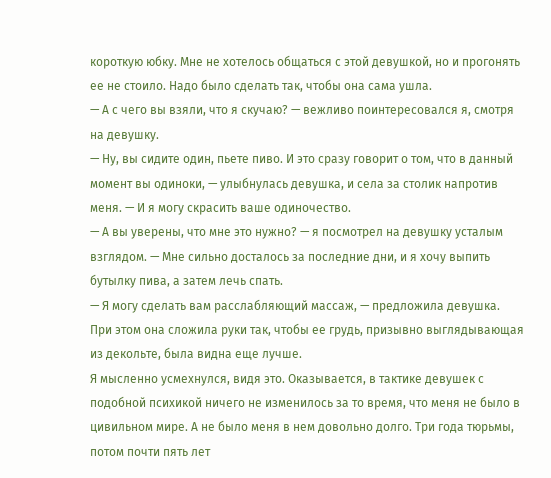короткую юбку. Мне не хотелось общаться с этой девушкой, но и прогонять ее не стоило. Надо было сделать так, чтобы она сама ушла.
— А с чего вы взяли, что я скучаю? — вежливо поинтересовался я, смотря на девушку.
— Ну, вы сидите один, пьете пиво. И это сразу говорит о том, что в данный момент вы одиноки, — улыбнулась девушка, и села за столик напротив меня. — И я могу скрасить ваше одиночество.
— А вы уверены, что мне это нужно? — я посмотрел на девушку усталым взглядом. — Мне сильно досталось за последние дни, и я хочу выпить бутылку пива, а затем лечь спать.
— Я могу сделать вам расслабляющий массаж, — предложила девушка.
При этом она сложила руки так, чтобы ее грудь, призывно выглядывающая из декольте, была видна еще лучше.
Я мысленно усмехнулся, видя это. Оказывается, в тактике девушек с подобной психикой ничего не изменилось за то время, что меня не было в цивильном мире. А не было меня в нем довольно долго. Три года тюрьмы, потом почти пять лет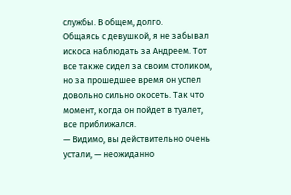службы. В общем, долго.
Общаясь с девушкой, я не забывал искоса наблюдать за Андреем. Тот все также сидел за своим столиком, но за прошедшее время он успел довольно сильно окосеть. Так что момент, когда он пойдет в туалет, все приближался.
— Видимо, вы действительно очень устали, — неожиданно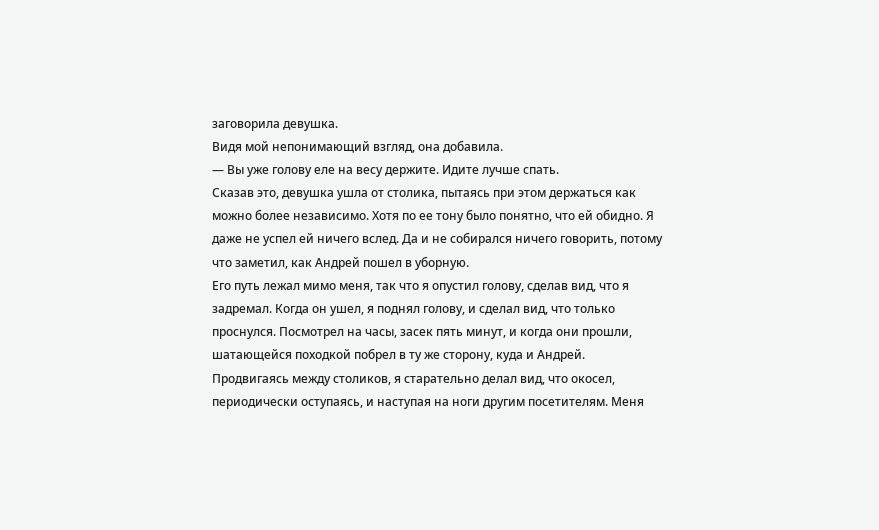заговорила девушка.
Видя мой непонимающий взгляд, она добавила.
— Вы уже голову еле на весу держите. Идите лучше спать.
Сказав это, девушка ушла от столика, пытаясь при этом держаться как можно более независимо. Хотя по ее тону было понятно, что ей обидно. Я даже не успел ей ничего вслед. Да и не собирался ничего говорить, потому что заметил, как Андрей пошел в уборную.
Его путь лежал мимо меня, так что я опустил голову, сделав вид, что я задремал. Когда он ушел, я поднял голову, и сделал вид, что только проснулся. Посмотрел на часы, засек пять минут, и когда они прошли, шатающейся походкой побрел в ту же сторону, куда и Андрей.
Продвигаясь между столиков, я старательно делал вид, что окосел, периодически оступаясь, и наступая на ноги другим посетителям. Меня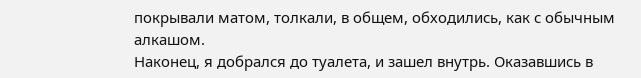покрывали матом, толкали, в общем, обходились, как с обычным алкашом.
Наконец, я добрался до туалета, и зашел внутрь. Оказавшись в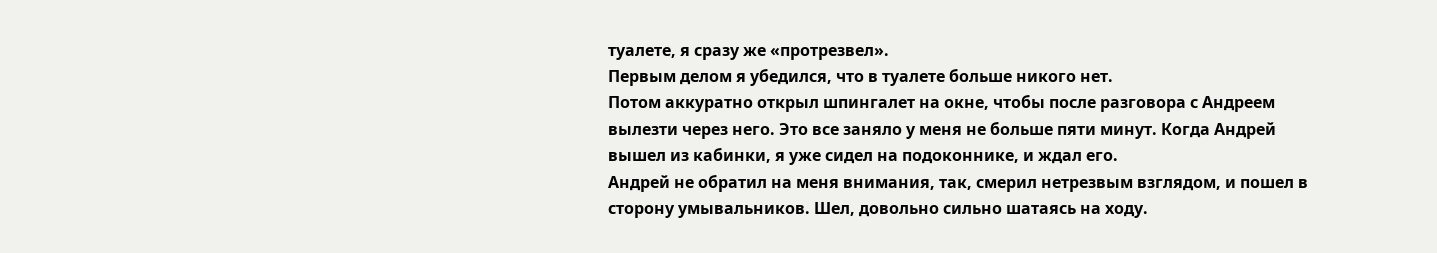туалете, я сразу же «протрезвел».
Первым делом я убедился, что в туалете больше никого нет.
Потом аккуратно открыл шпингалет на окне, чтобы после разговора с Андреем вылезти через него. Это все заняло у меня не больше пяти минут. Когда Андрей вышел из кабинки, я уже сидел на подоконнике, и ждал его.
Андрей не обратил на меня внимания, так, смерил нетрезвым взглядом, и пошел в сторону умывальников. Шел, довольно сильно шатаясь на ходу.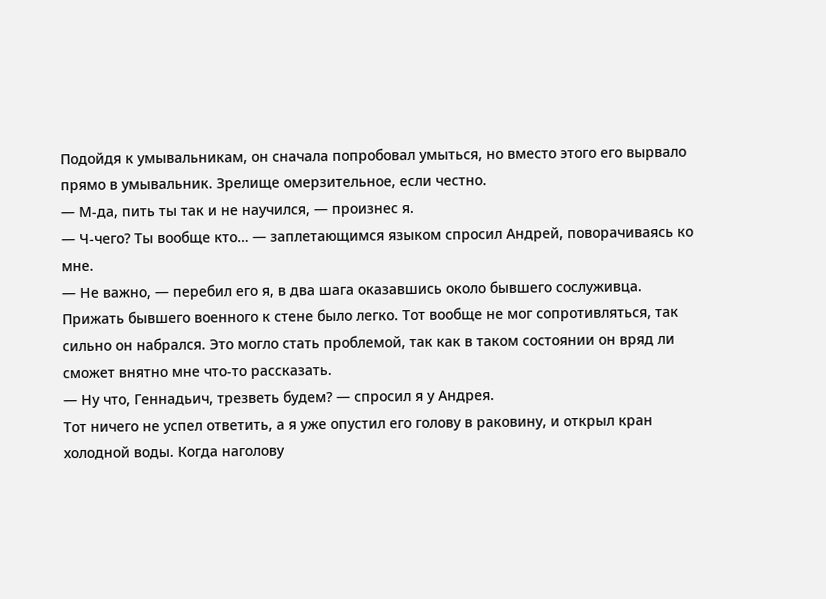Подойдя к умывальникам, он сначала попробовал умыться, но вместо этого его вырвало прямо в умывальник. Зрелище омерзительное, если честно.
— М-да, пить ты так и не научился, — произнес я.
— Ч-чего? Ты вообще кто… — заплетающимся языком спросил Андрей, поворачиваясь ко мне.
— Не важно, — перебил его я, в два шага оказавшись около бывшего сослуживца.
Прижать бывшего военного к стене было легко. Тот вообще не мог сопротивляться, так сильно он набрался. Это могло стать проблемой, так как в таком состоянии он вряд ли сможет внятно мне что-то рассказать.
— Ну что, Геннадьич, трезветь будем? — спросил я у Андрея.
Тот ничего не успел ответить, а я уже опустил его голову в раковину, и открыл кран холодной воды. Когда наголову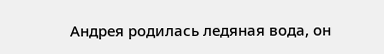Андрея родилась ледяная вода, он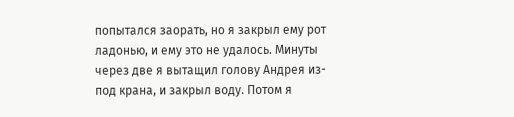попытался заорать, но я закрыл ему рот ладонью, и ему это не удалось. Минуты через две я вытащил голову Андрея из-под крана, и закрыл воду. Потом я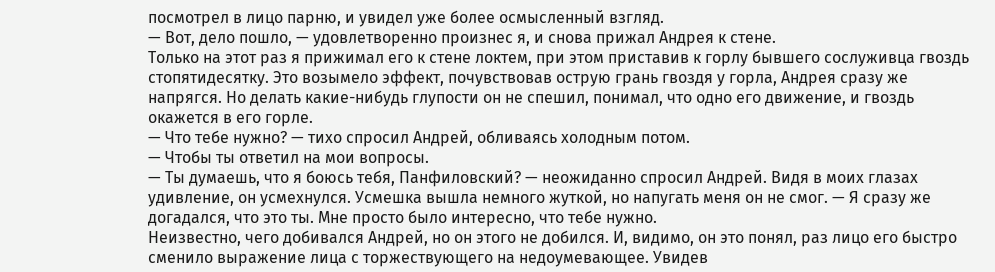посмотрел в лицо парню, и увидел уже более осмысленный взгляд.
— Вот, дело пошло, — удовлетворенно произнес я, и снова прижал Андрея к стене.
Только на этот раз я прижимал его к стене локтем, при этом приставив к горлу бывшего сослуживца гвоздь стопятидесятку. Это возымело эффект, почувствовав острую грань гвоздя у горла, Андрея сразу же напрягся. Но делать какие-нибудь глупости он не спешил, понимал, что одно его движение, и гвоздь окажется в его горле.
— Что тебе нужно? — тихо спросил Андрей, обливаясь холодным потом.
— Чтобы ты ответил на мои вопросы.
— Ты думаешь, что я боюсь тебя, Панфиловский? — неожиданно спросил Андрей. Видя в моих глазах удивление, он усмехнулся. Усмешка вышла немного жуткой, но напугать меня он не смог. — Я сразу же догадался, что это ты. Мне просто было интересно, что тебе нужно.
Неизвестно, чего добивался Андрей, но он этого не добился. И, видимо, он это понял, раз лицо его быстро сменило выражение лица с торжествующего на недоумевающее. Увидев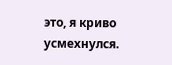это, я криво усмехнулся.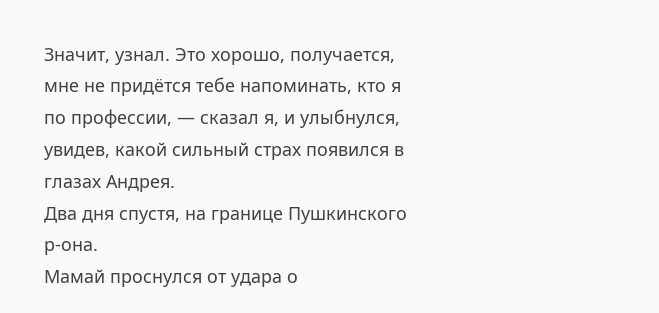Значит, узнал. Это хорошо, получается, мне не придётся тебе напоминать, кто я по профессии, — сказал я, и улыбнулся, увидев, какой сильный страх появился в глазах Андрея.
Два дня спустя, на границе Пушкинского р-она.
Мамай проснулся от удара о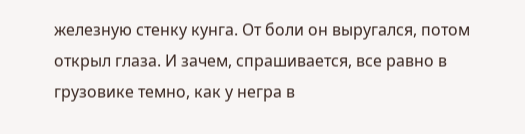железную стенку кунга. От боли он выругался, потом открыл глаза. И зачем, спрашивается, все равно в грузовике темно, как у негра в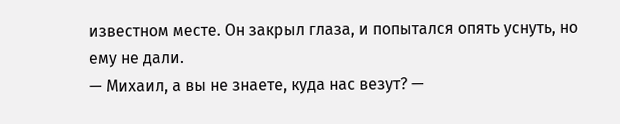известном месте. Он закрыл глаза, и попытался опять уснуть, но ему не дали.
— Михаил, а вы не знаете, куда нас везут? —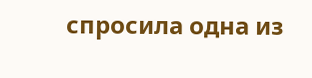спросила одна из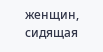женщин, сидящая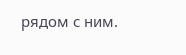рядом с ним.